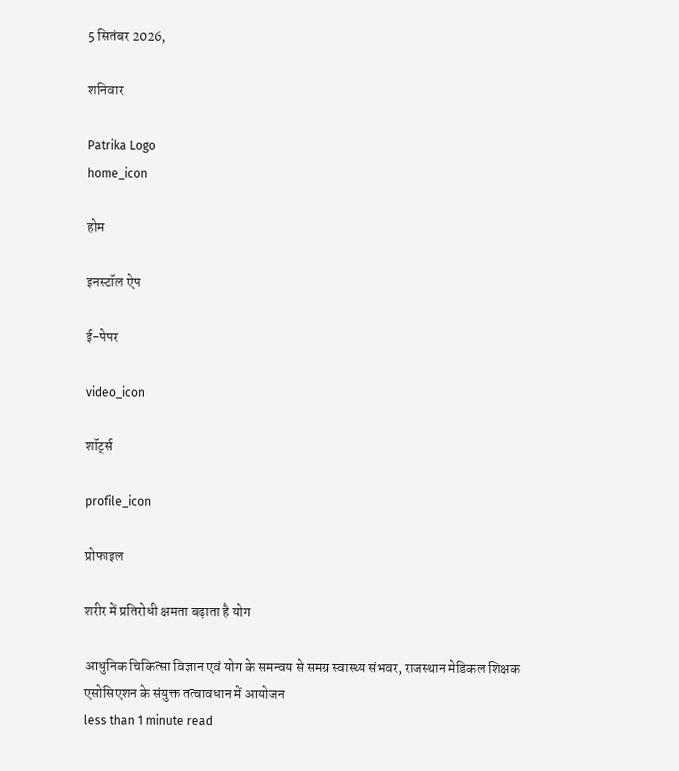5 सितंबर 2026,

शनिवार

Patrika Logo
home_icon

होम

इनस्टॉल ऐप

ई-पेपर

video_icon

शॉर्ट्स

profile_icon

प्रोफाइल

शरीर में प्रतिरोधी क्षमता बढ़ाता है योग

आधुनिक चिकित्सा विज्ञान एवं योग के समन्वय से समग्र स्वास्थ्य संभवर, राजस्थान मेडिकल शिक्षक एसोसिएशन के संयुक्त तत्वावधान में आयोजन
less than 1 minute read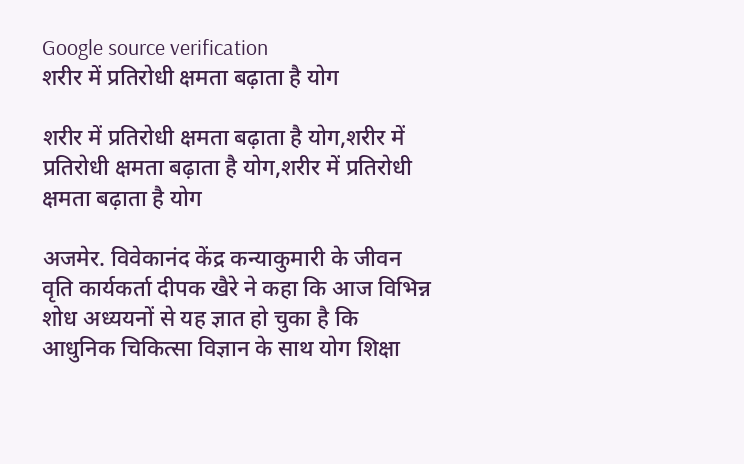Google source verification
शरीर में प्रतिरोधी क्षमता बढ़ाता है योग

शरीर में प्रतिरोधी क्षमता बढ़ाता है योग,शरीर में प्रतिरोधी क्षमता बढ़ाता है योग,शरीर में प्रतिरोधी क्षमता बढ़ाता है योग

अजमेर. विवेकानंद केंद्र कन्याकुमारी के जीवन वृति कार्यकर्ता दीपक खैरे ने कहा कि आज विभिन्न शोध अध्ययनों से यह ज्ञात हो चुका है कि आधुनिक चिकित्सा विज्ञान के साथ योग शिक्षा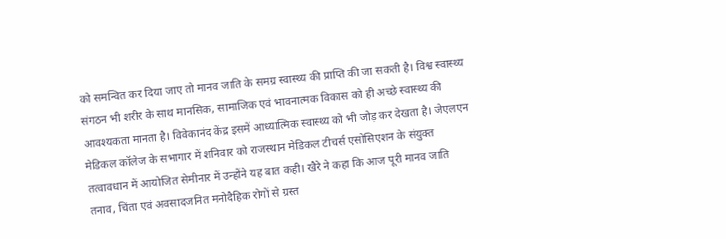को समन्वित कर दिया जाए तो मानव जाति के समग्र स्वास्थ्य की प्राप्ति की जा सकती है। विश्व स्वास्थ्य संगठन भी शरीर के साथ मानसिक, सामाजिक एवं भावनात्मक विकास को ही अच्छे स्वास्थ्य की आवश्यकता मानता है। विवेकानंद केंद्र इसमें आध्यात्मिक स्वास्थ्य को भी जोड़ कर देखता है। जेएलएन मेडिकल कॉलेज के सभागार में शनिवार को राजस्थान मेडिकल टीचर्स एसोसिएशन के संयुक्त तत्वावधान में आयोजित सेमीनार में उन्होंने यह बात कही। खैरे ने कहा कि आज पूरी मानव जाति तनाव, चिंता एवं अवसादजनित मनोदैहिक रोगों से ग्रस्त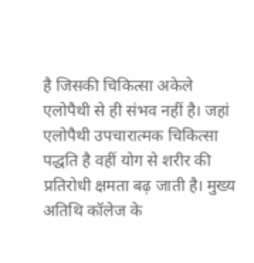है जिसकी चिकित्सा अकेले एलोपैथी से ही संभव नहीं है। जहां एलोपैथी उपचारात्मक चिकित्सा पद्धति है वहीं योग से शरीर की प्रतिरोधी क्षमता बढ़ जाती है। मुख्य अतिथि कॉलेज के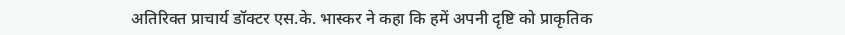अतिरिक्त प्राचार्य डॉक्टर एस.के. भास्कर ने कहा कि हमें अपनी दृष्टि को प्राकृतिक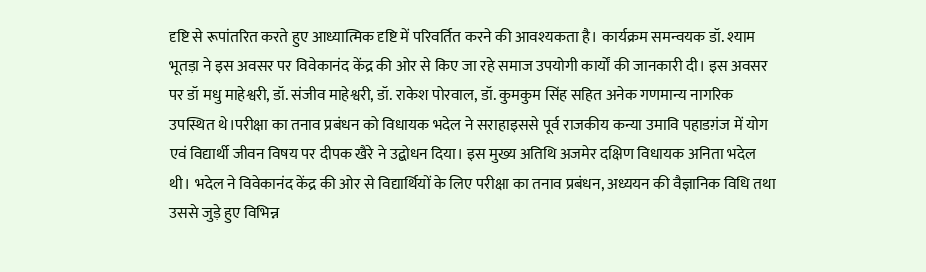दृष्टि से रूपांतरित करते हुए आध्यात्मिक दृष्टि में परिवर्तित करने की आवश्यकता है। कार्यक्रम समन्वयक डॉ. श्याम भूतड़ा ने इस अवसर पर विवेकानंद केंद्र की ओर से किए जा रहे समाज उपयोगी कार्यों की जानकारी दी। इस अवसर पर डॉ मधु माहेश्वरी, डॉ. संजीव माहेश्वरी, डॉ. राकेश पोरवाल, डॉ. कुमकुम सिंह सहित अनेक गणमान्य नागरिक उपस्थित थे।परीक्षा का तनाव प्रबंधन को विधायक भदेल ने सराहाइससे पूर्व राजकीय कन्या उमावि पहाडग़ंज में योग एवं विद्यार्थी जीवन विषय पर दीपक खैरे ने उद्बोधन दिया। इस मुख्य अतिथि अजमेर दक्षिण विधायक अनिता भदेल थी। भदेल ने विवेकानंद केंद्र की ओर से विद्यार्थियों के लिए परीक्षा का तनाव प्रबंधन, अध्ययन की वैज्ञानिक विधि तथा उससे जुड़े हुए विभिन्न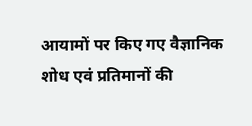आयामों पर किए गए वैज्ञानिक शोध एवं प्रतिमानों की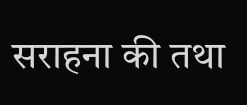सराहना की तथा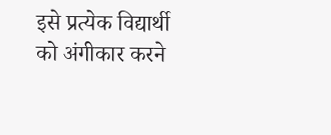इसे प्रत्येक विद्यार्थी को अंगीकार करने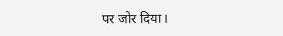पर जोर दिया।